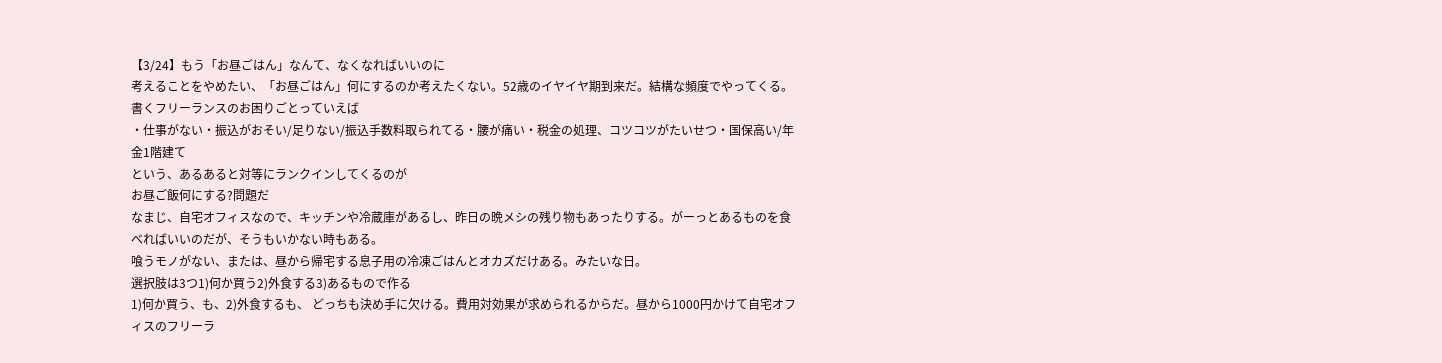【3/24】もう「お昼ごはん」なんて、なくなればいいのに
考えることをやめたい、「お昼ごはん」何にするのか考えたくない。52歳のイヤイヤ期到来だ。結構な頻度でやってくる。
書くフリーランスのお困りごとっていえば
・仕事がない・振込がおそい/足りない/振込手数料取られてる・腰が痛い・税金の処理、コツコツがたいせつ・国保高い/年金1階建て
という、あるあると対等にランクインしてくるのが
お昼ご飯何にする?問題だ
なまじ、自宅オフィスなので、キッチンや冷蔵庫があるし、昨日の晩メシの残り物もあったりする。がーっとあるものを食べればいいのだが、そうもいかない時もある。
喰うモノがない、または、昼から帰宅する息子用の冷凍ごはんとオカズだけある。みたいな日。
選択肢は3つ1)何か買う2)外食する3)あるもので作る
1)何か買う、も、2)外食するも、 どっちも決め手に欠ける。費用対効果が求められるからだ。昼から1000円かけて自宅オフィスのフリーラ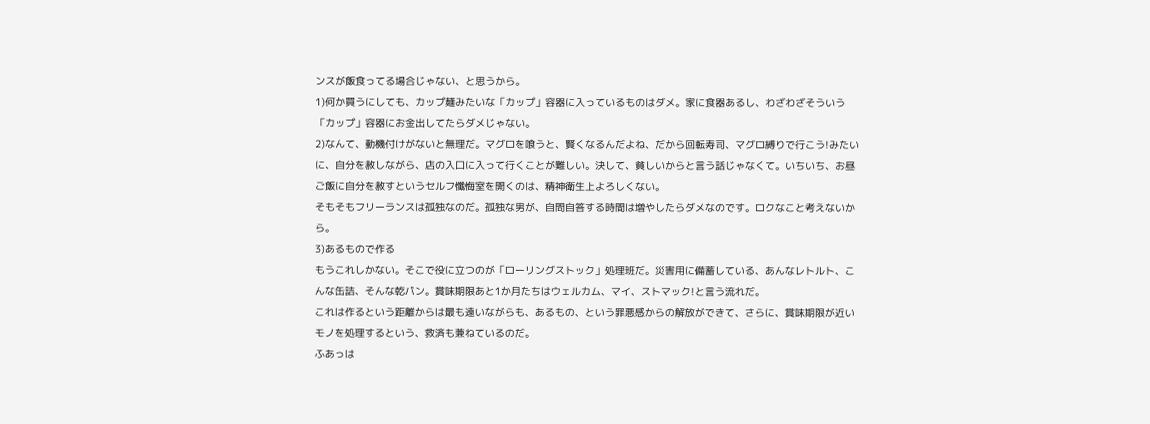ンスが飯食ってる場合じゃない、と思うから。
1)何か買うにしても、カップ麺みたいな「カップ」容器に入っているものはダメ。家に食器あるし、わざわざそういう「カップ」容器にお金出してたらダメじゃない。
2)なんて、動機付けがないと無理だ。マグロを喰うと、賢くなるんだよね、だから回転寿司、マグロ縛りで行こう!みたいに、自分を赦しながら、店の入口に入って行くことが難しい。決して、貧しいからと言う話じゃなくて。いちいち、お昼ご飯に自分を赦すというセルフ懺悔室を開くのは、精神衛生上よろしくない。
そもそもフリーランスは孤独なのだ。孤独な男が、自問自答する時間は増やしたらダメなのです。ロクなこと考えないから。
3)あるもので作る
もうこれしかない。そこで役に立つのが「ローリングストック」処理班だ。災害用に備蓄している、あんなレトルト、こんな缶詰、そんな乾パン。賞味期限あと1か月たちはウェルカム、マイ、ストマック!と言う流れだ。
これは作るという距離からは最も遠いながらも、あるもの、という罪悪感からの解放ができて、さらに、賞味期限が近いモノを処理するという、救済も兼ねているのだ。
ふあっは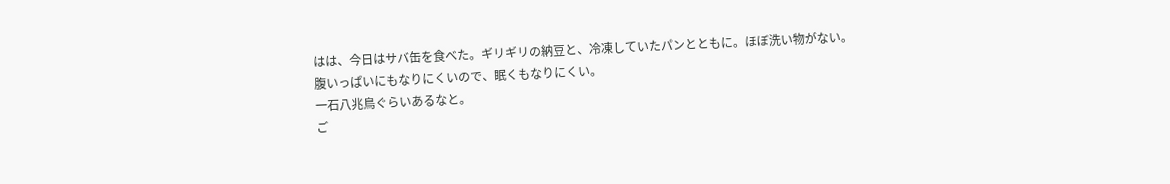はは、今日はサバ缶を食べた。ギリギリの納豆と、冷凍していたパンとともに。ほぼ洗い物がない。
腹いっぱいにもなりにくいので、眠くもなりにくい。
一石八兆鳥ぐらいあるなと。
ご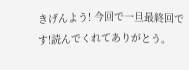きげんよう! 今回で一旦最終回です!読んでくれてありがとう。